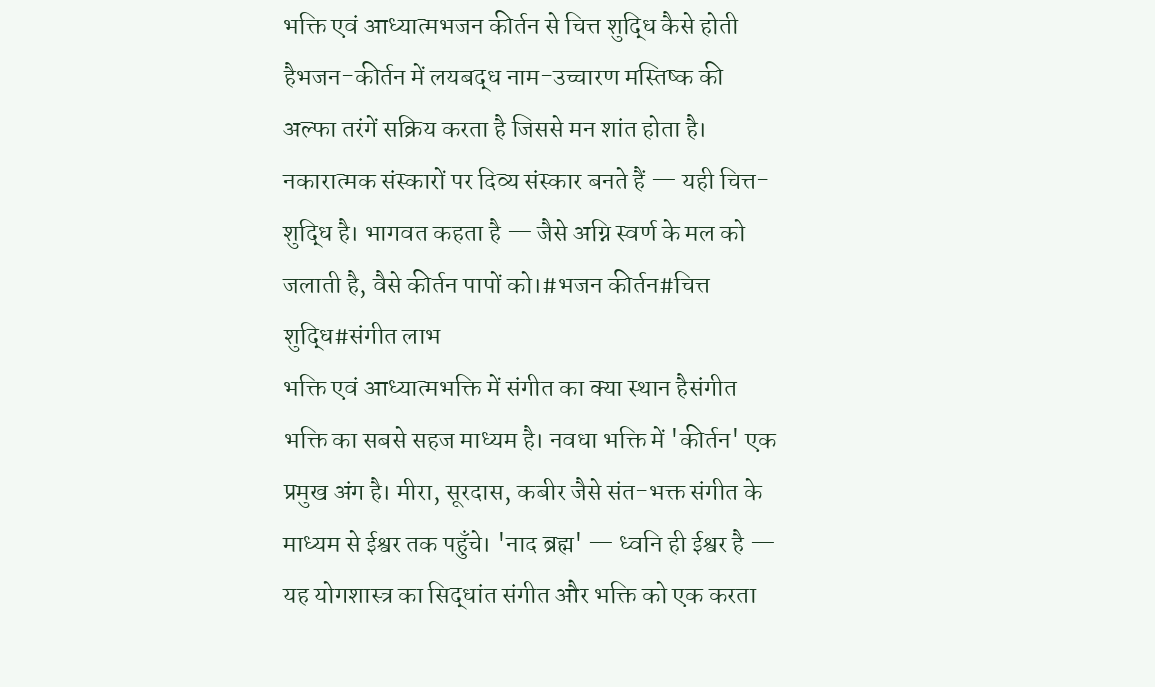भक्ति एवं आध्यात्मभजन कीर्तन से चित्त शुद्धि कैसे होती हैभजन-कीर्तन में लयबद्ध नाम-उच्चारण मस्तिष्क की अल्फा तरंगें सक्रिय करता है जिससे मन शांत होता है। नकारात्मक संस्कारों पर दिव्य संस्कार बनते हैं — यही चित्त-शुद्धि है। भागवत कहता है — जैसे अग्नि स्वर्ण के मल को जलाती है, वैसे कीर्तन पापों को।#भजन कीर्तन#चित्त शुद्धि#संगीत लाभ
भक्ति एवं आध्यात्मभक्ति में संगीत का क्या स्थान हैसंगीत भक्ति का सबसे सहज माध्यम है। नवधा भक्ति में 'कीर्तन' एक प्रमुख अंग है। मीरा, सूरदास, कबीर जैसे संत-भक्त संगीत के माध्यम से ईश्वर तक पहुँचे। 'नाद ब्रह्म' — ध्वनि ही ईश्वर है — यह योगशास्त्र का सिद्धांत संगीत और भक्ति को एक करता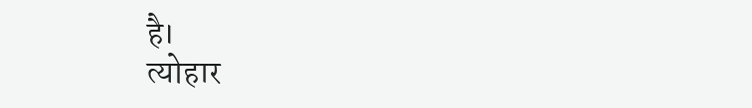है।
त्योहार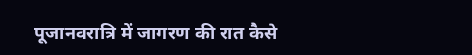पूजानवरात्रि में जागरण की रात कैसे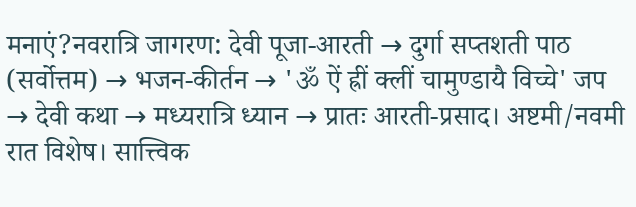मनाएं?नवरात्रि जागरण: देवी पूजा-आरती → दुर्गा सप्तशती पाठ (सर्वोत्तम) → भजन-कीर्तन → 'ॐ ऐं ह्रीं क्लीं चामुण्डायै विच्चे' जप → देवी कथा → मध्यरात्रि ध्यान → प्रातः आरती-प्रसाद। अष्टमी/नवमी रात विशेष। सात्त्विक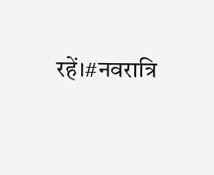रहें।#नवरात्रि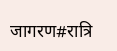जागरण#रात्रि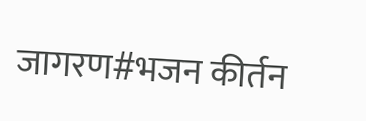जागरण#भजन कीर्तन